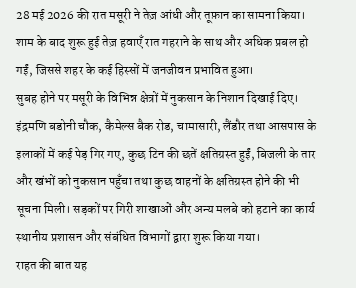28 मई 2026 की रात मसूरी ने तेज़ आंधी और तूफ़ान का सामना किया। शाम के बाद शुरू हुई तेज़ हवाएँ रात गहराने के साथ और अधिक प्रबल हो गईं, जिससे शहर के कई हिस्सों में जनजीवन प्रभावित हुआ।
सुबह होने पर मसूरी के विभिन्न क्षेत्रों में नुकसान के निशान दिखाई दिए। इंद्रमणि बडोनी चौक, कैमेल्स बैक रोड, चामासारी, लैंडौर तथा आसपास के इलाकों में कई पेड़ गिर गए, कुछ टिन की छतें क्षतिग्रस्त हुईं, बिजली के तार और खंभों को नुकसान पहुँचा तथा कुछ वाहनों के क्षतिग्रस्त होने की भी सूचना मिली। सड़कों पर गिरी शाखाओं और अन्य मलबे को हटाने का कार्य स्थानीय प्रशासन और संबंधित विभागों द्वारा शुरू किया गया।
राहत की बात यह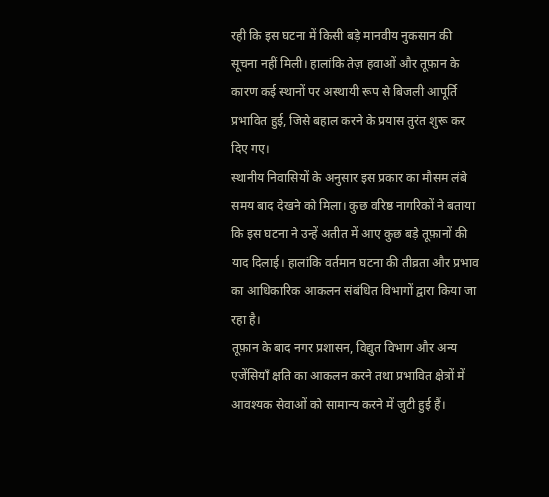रही कि इस घटना में किसी बड़े मानवीय नुकसान की सूचना नहीं मिली। हालांकि तेज़ हवाओं और तूफ़ान के कारण कई स्थानों पर अस्थायी रूप से बिजली आपूर्ति प्रभावित हुई, जिसे बहाल करने के प्रयास तुरंत शुरू कर दिए गए।
स्थानीय निवासियों के अनुसार इस प्रकार का मौसम लंबे समय बाद देखने को मिला। कुछ वरिष्ठ नागरिकों ने बताया कि इस घटना ने उन्हें अतीत में आए कुछ बड़े तूफ़ानों की याद दिलाई। हालांकि वर्तमान घटना की तीव्रता और प्रभाव का आधिकारिक आकलन संबंधित विभागों द्वारा किया जा रहा है।
तूफ़ान के बाद नगर प्रशासन, विद्युत विभाग और अन्य एजेंसियाँ क्षति का आकलन करने तथा प्रभावित क्षेत्रों में आवश्यक सेवाओं को सामान्य करने में जुटी हुई हैं।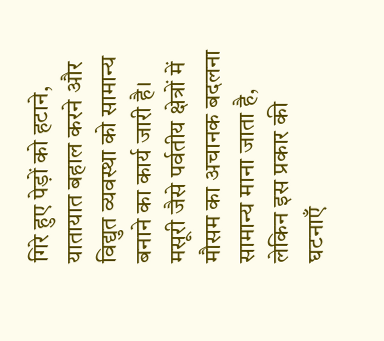गिरे हुए पेड़ों को हटाने, यातायात बहाल करने और विद्युत व्यवस्था को सामान्य बनाने का कार्य जारी है।
मसूरी जैसे पर्वतीय क्षेत्रों में मौसम का अचानक बदलना सामान्य माना जाता है, लेकिन इस प्रकार की घटनाएँ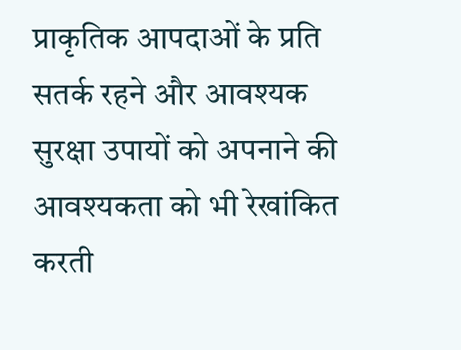प्राकृतिक आपदाओं के प्रति सतर्क रहने और आवश्यक सुरक्षा उपायों को अपनाने की आवश्यकता को भी रेखांकित करती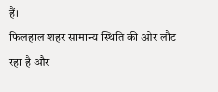हैं।
फिलहाल शहर सामान्य स्थिति की ओर लौट रहा है और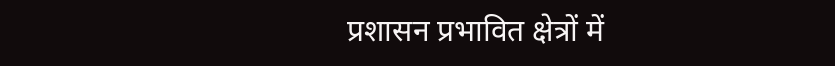प्रशासन प्रभावित क्षेत्रों में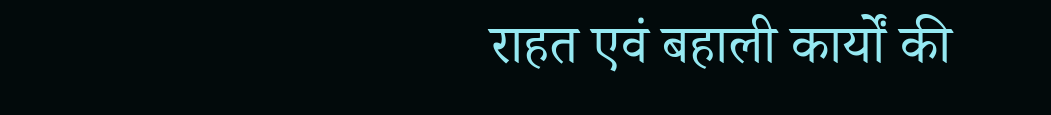राहत एवं बहाली कार्यों की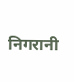निगरानी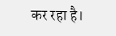कर रहा है।